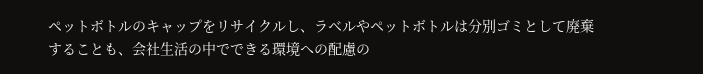ペットボトルのキャップをリサイクルし、ラベルやペットボトルは分別ゴミとして廃棄することも、会社生活の中でできる環境への配慮の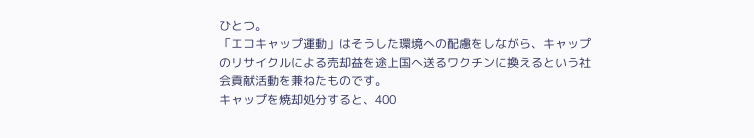ひとつ。
「エコキャップ運動」はそうした環境への配慮をしながら、キャップのリサイクルによる売却益を途上国へ送るワクチンに換えるという社会貢献活動を兼ねたものです。
キャップを焼却処分すると、400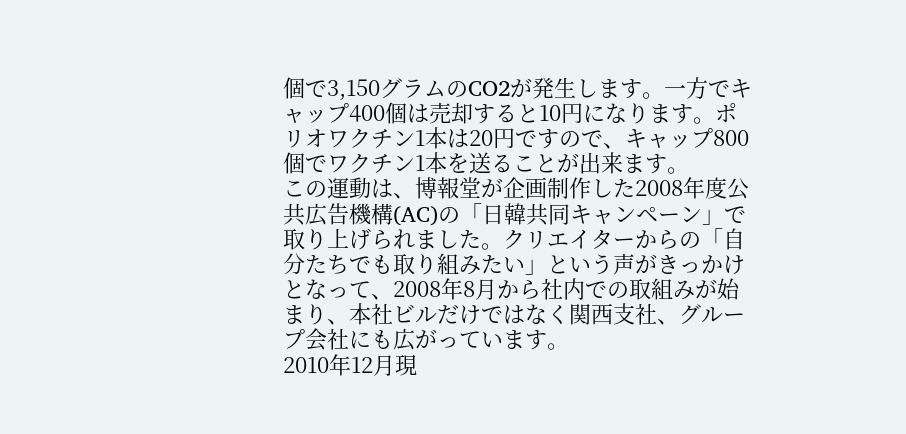個で3,150グラムのCO2が発生します。一方でキャップ400個は売却すると10円になります。ポリオワクチン1本は20円ですので、キャップ800個でワクチン1本を送ることが出来ます。
この運動は、博報堂が企画制作した2008年度公共広告機構(AC)の「日韓共同キャンペーン」で取り上げられました。クリエイターからの「自分たちでも取り組みたい」という声がきっかけとなって、2008年8月から社内での取組みが始まり、本社ビルだけではなく関西支社、グループ会社にも広がっています。
2010年12月現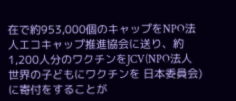在で約953,000個のキャップをNPO法人エコキャップ推進協会に送り、約1,200人分のワクチンをJCV(NPO法人 世界の子どもにワクチンを 日本委員会)に寄付をすることが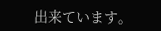出来ています。